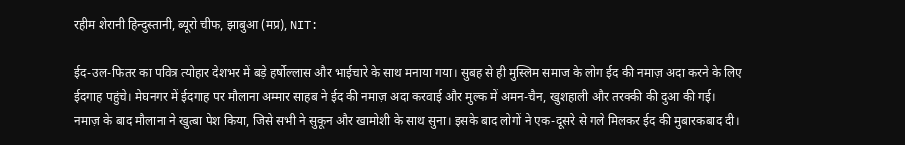रहीम शेरानी हिन्दुस्तानी, ब्यूरो चीफ, झाबुआ (मप्र), NIT:

ईद-उल-फितर का पवित्र त्योहार देशभर में बड़े हर्षोल्लास और भाईचारे के साथ मनाया गया। सुबह से ही मुस्लिम समाज के लोग ईद की नमाज़ अदा करने के लिए ईदगाह पहुंचे। मेघनगर में ईदगाह पर मौलाना अम्मार साहब ने ईद की नमाज़ अदा करवाई और मुल्क में अमन-चैन, खुशहाली और तरक्की की दुआ की गई।
नमाज़ के बाद मौलाना ने खुत्बा पेश किया, जिसे सभी ने सुकून और खामोशी के साथ सुना। इसके बाद लोगों ने एक-दूसरे से गले मिलकर ईद की मुबारकबाद दी।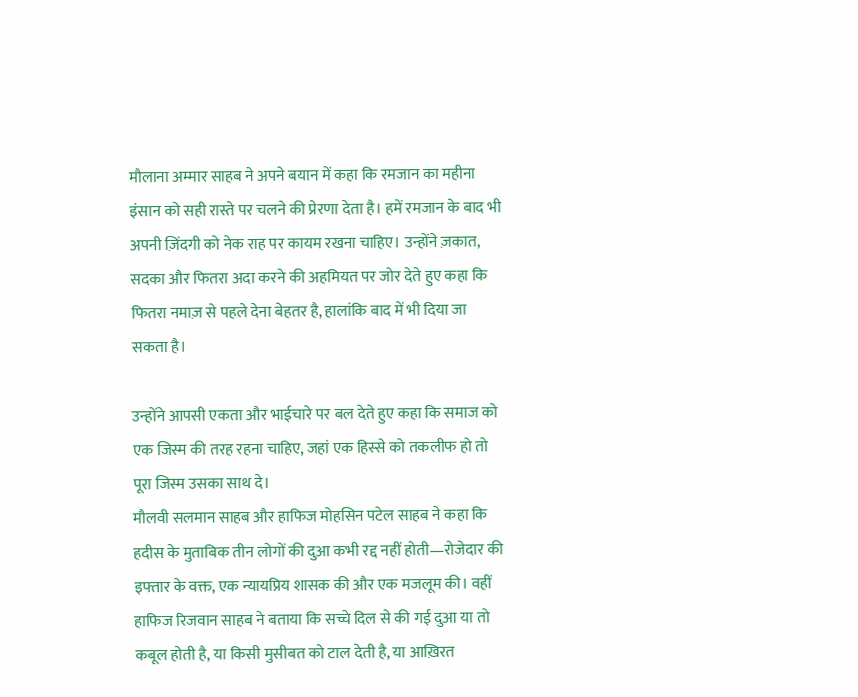मौलाना अम्मार साहब ने अपने बयान में कहा कि रमजान का महीना इंसान को सही रास्ते पर चलने की प्रेरणा देता है। हमें रमजान के बाद भी अपनी ज़िंदगी को नेक राह पर कायम रखना चाहिए। उन्होंने ज़कात, सदका और फितरा अदा करने की अहमियत पर जोर देते हुए कहा कि फितरा नमाज़ से पहले देना बेहतर है, हालांकि बाद में भी दिया जा सकता है।

उन्होंने आपसी एकता और भाईचारे पर बल देते हुए कहा कि समाज को एक जिस्म की तरह रहना चाहिए, जहां एक हिस्से को तकलीफ हो तो पूरा जिस्म उसका साथ दे।
मौलवी सलमान साहब और हाफिज मोहसिन पटेल साहब ने कहा कि हदीस के मुताबिक तीन लोगों की दुआ कभी रद्द नहीं होती—रोजेदार की इफ्तार के वक्त, एक न्यायप्रिय शासक की और एक मजलूम की। वहीं हाफिज रिजवान साहब ने बताया कि सच्चे दिल से की गई दुआ या तो कबूल होती है, या किसी मुसीबत को टाल देती है, या आख़िरत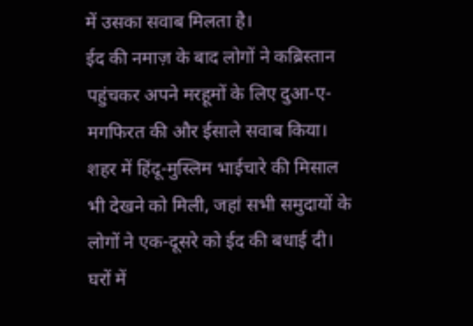में उसका सवाब मिलता है।
ईद की नमाज़ के बाद लोगों ने कब्रिस्तान पहुंचकर अपने मरहूमों के लिए दुआ-ए-मगफिरत की और ईसाले सवाब किया। शहर में हिंदू-मुस्लिम भाईचारे की मिसाल भी देखने को मिली, जहां सभी समुदायों के लोगों ने एक-दूसरे को ईद की बधाई दी।
घरों में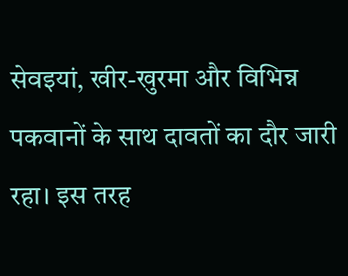सेवइयां, खीर-खुरमा और विभिन्न पकवानों के साथ दावतों का दौर जारी रहा। इस तरह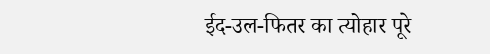ईद-उल-फितर का त्योहार पूरे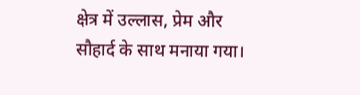क्षेत्र में उल्लास, प्रेम और सौहार्द के साथ मनाया गया।